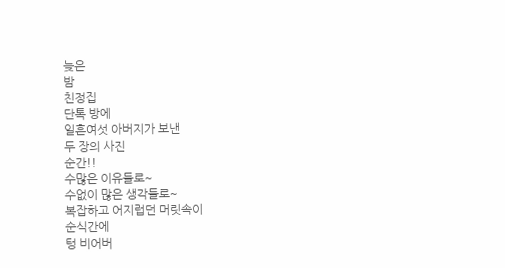늦은
밤
친정집
단톡 방에
일흔여섯 아버지가 보낸
두 장의 사진
순간!!
수많은 이유들로~
수없이 많은 생각들로~
복잡하고 어지럽던 머릿속이
순식간에
텅 비어버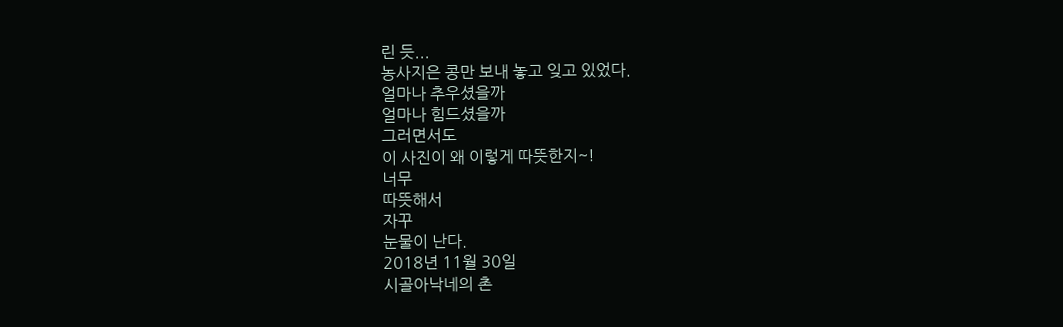린 듯...
농사지은 콩만 보내 놓고 잊고 있었다.
얼마나 추우셨을까
얼마나 힘드셨을까
그러면서도
이 사진이 왜 이렇게 따뜻한지~!
너무
따뜻해서
자꾸
눈물이 난다.
2018년 11월 30일
시골아낙네의 촌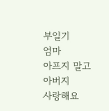부일기
엄마
아프지 말고
아버지
사랑해요